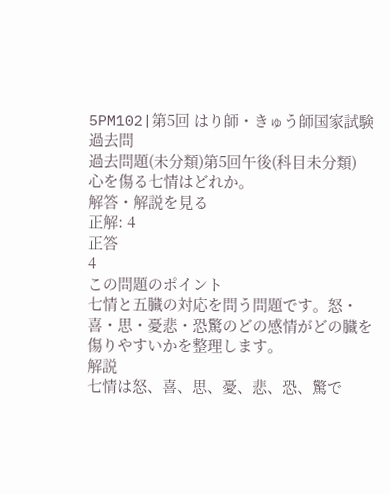5PM102|第5回 はり師・きゅう師国家試験 過去問
過去問題(未分類)第5回午後(科目未分類)
心を傷る七情はどれか。
解答・解説を見る
正解: 4
正答
4
この問題のポイント
七情と五臓の対応を問う問題です。怒・喜・思・憂悲・恐驚のどの感情がどの臓を傷りやすいかを整理します。
解説
七情は怒、喜、思、憂、悲、恐、驚で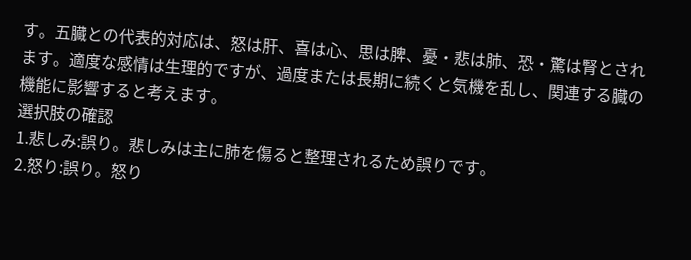す。五臓との代表的対応は、怒は肝、喜は心、思は脾、憂・悲は肺、恐・驚は腎とされます。適度な感情は生理的ですが、過度または長期に続くと気機を乱し、関連する臓の機能に影響すると考えます。
選択肢の確認
1.悲しみ:誤り。悲しみは主に肺を傷ると整理されるため誤りです。
2.怒り:誤り。怒り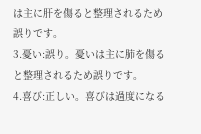は主に肝を傷ると整理されるため誤りです。
3.憂い:誤り。憂いは主に肺を傷ると整理されるため誤りです。
4.喜び:正しい。喜びは過度になる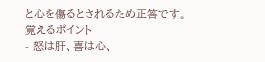と心を傷るとされるため正答です。
覚えるポイント
- 怒は肝、喜は心、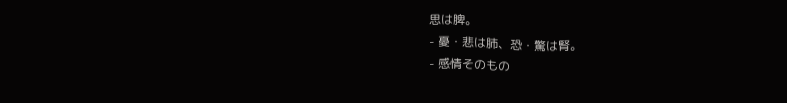思は脾。
- 憂・悲は肺、恐・驚は腎。
- 感情そのもの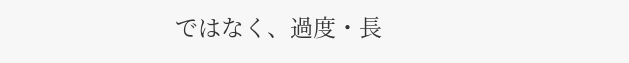ではなく、過度・長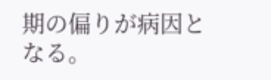期の偏りが病因となる。